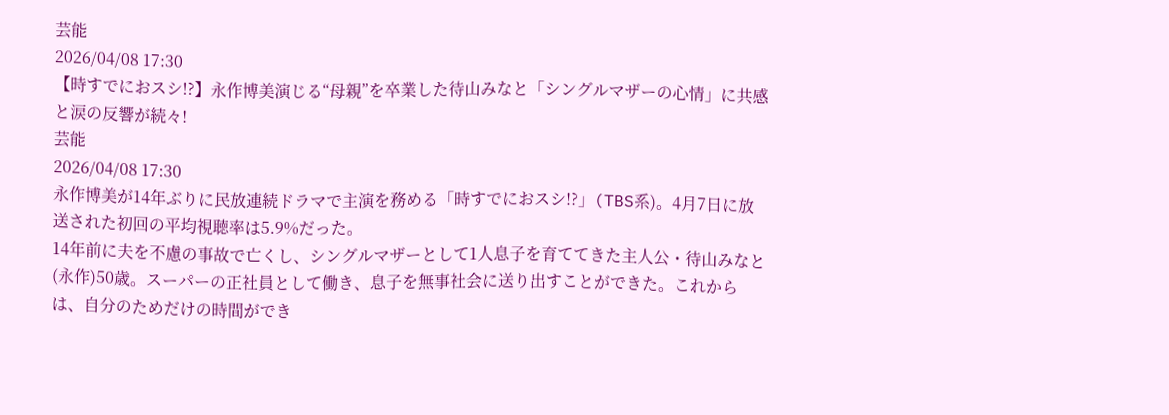芸能
2026/04/08 17:30
【時すでにおスシ!?】永作博美演じる“母親”を卒業した待山みなと「シングルマザーの心情」に共感と涙の反響が続々!
芸能
2026/04/08 17:30
永作博美が14年ぶりに民放連続ドラマで主演を務める「時すでにおスシ!?」(TBS系)。4月7日に放送された初回の平均視聴率は5.9%だった。
14年前に夫を不慮の事故で亡くし、シングルマザーとして1人息子を育ててきた主人公・待山みなと(永作)50歳。スーパーの正社員として働き、息子を無事社会に送り出すことができた。これからは、自分のためだけの時間ができ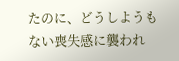たのに、どうしようもない喪失感に襲われ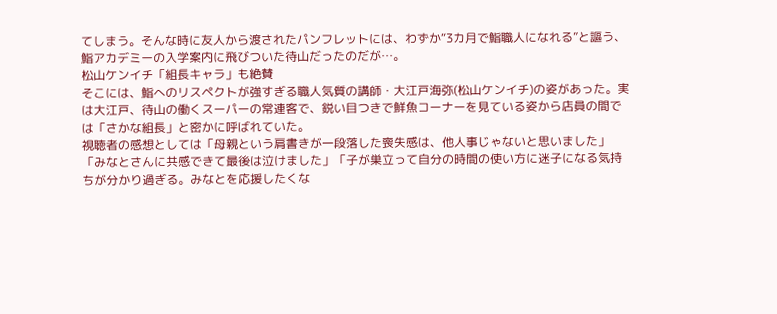てしまう。そんな時に友人から渡されたパンフレットには、わずか“3カ月で鮨職人になれる”と謳う、鮨アカデミーの入学案内に飛びついた待山だったのだが…。
松山ケンイチ「組長キャラ」も絶賛
そこには、鮨へのリスペクトが強すぎる職人気質の講師・大江戸海弥(松山ケンイチ)の姿があった。実は大江戸、待山の働くスーパーの常連客で、鋭い目つきで鮮魚コーナーを見ている姿から店員の間では「さかな組長」と密かに呼ばれていた。
視聴者の感想としては「母親という肩書きが一段落した喪失感は、他人事じゃないと思いました」「みなとさんに共感できて最後は泣けました」「子が巣立って自分の時間の使い方に迷子になる気持ちが分かり過ぎる。みなとを応援したくな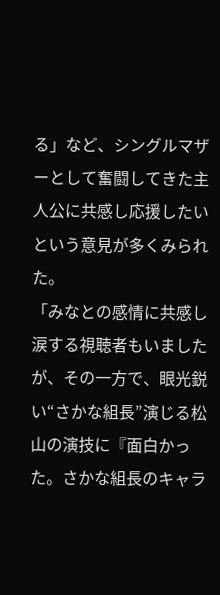る」など、シングルマザーとして奮闘してきた主人公に共感し応援したいという意見が多くみられた。
「みなとの感情に共感し涙する視聴者もいましたが、その一方で、眼光鋭い“さかな組長”演じる松山の演技に『面白かった。さかな組長のキャラ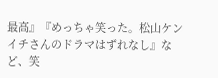最高』『めっちゃ笑った。松山ケンイチさんのドラマはずれなし』など、笑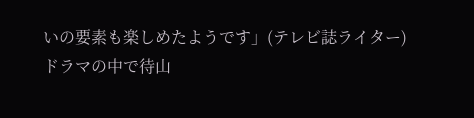いの要素も楽しめたようです」(テレビ誌ライター)
ドラマの中で待山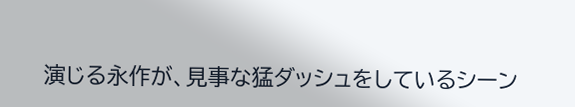演じる永作が、見事な猛ダッシュをしているシーン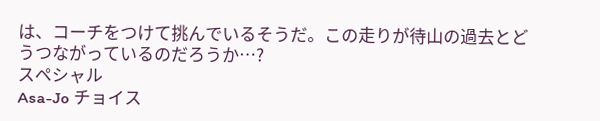は、コーチをつけて挑んでいるそうだ。この走りが待山の過去とどうつながっているのだろうか…?
スペシャル
Asa-Jo チョイス